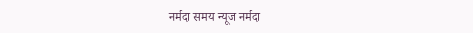नर्मदा समय न्यूज नर्मदा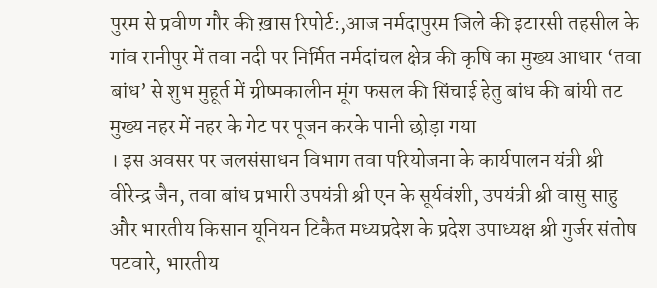पुरम से प्रवीण गौर की ख़ास रिपोर्ट:,आज नर्मदापुरम जिले की इटारसी तहसील के गांव रानीपुर में तवा नदी पर निर्मित नर्मदांचल क्षेत्र की कृषि का मुख्य आधार ‘तवा बांध’ से शुभ मुहूर्त में ग्रीष्मकालीन मूंग फसल की सिंचाई हेतु बांध की बांयी तट मुख्य नहर में नहर के गेट पर पूजन करके पानी छोड़ा गया
। इस अवसर पर जलसंसाधन विभाग तवा परियोजना के कार्यपालन यंत्री श्री वीरेन्द्र जैन, तवा बांध प्रभारी उपयंत्री श्री एन के सूर्यवंशी, उपयंत्री श्री वासु साहु और भारतीय किसान यूनियन टिकैत मध्यप्रदेश के प्रदेश उपाध्यक्ष श्री गुर्जर संतोष पटवारे, भारतीय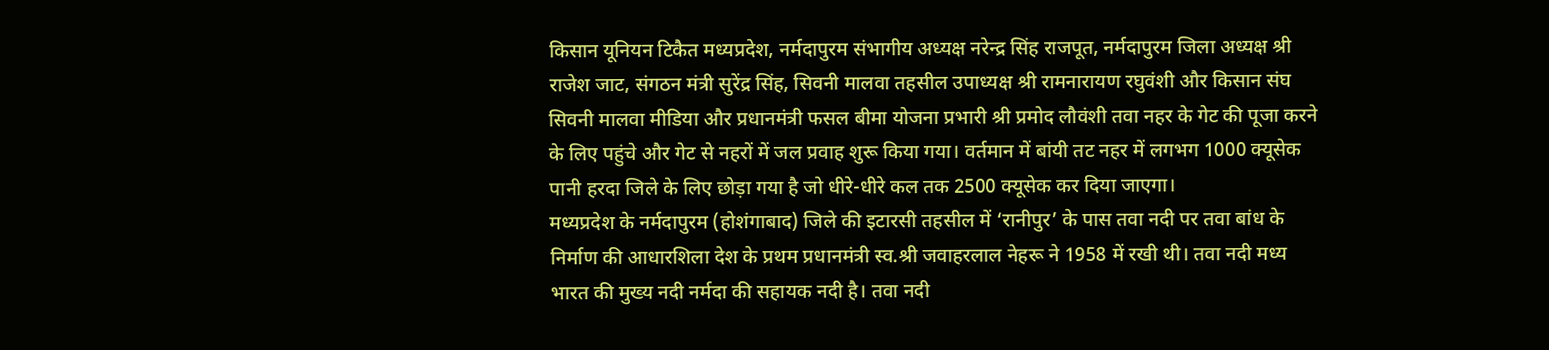किसान यूनियन टिकैत मध्यप्रदेश, नर्मदापुरम संभागीय अध्यक्ष नरेन्द्र सिंह राजपूत, नर्मदापुरम जिला अध्यक्ष श्री राजेश जाट, संगठन मंत्री सुरेंद्र सिंह, सिवनी मालवा तहसील उपाध्यक्ष श्री रामनारायण रघुवंशी और किसान संघ सिवनी मालवा मीडिया और प्रधानमंत्री फसल बीमा योजना प्रभारी श्री प्रमोद लौवंशी तवा नहर के गेट की पूजा करने के लिए पहुंचे और गेट से नहरों में जल प्रवाह शुरू किया गया। वर्तमान में बांयी तट नहर में लगभग 1000 क्यूसेक पानी हरदा जिले के लिए छोड़ा गया है जो धीरे-धीरे कल तक 2500 क्यूसेक कर दिया जाएगा।
मध्यप्रदेश के नर्मदापुरम (होशंगाबाद) जिले की इटारसी तहसील में ‘रानीपुर’ के पास तवा नदी पर तवा बांध के निर्माण की आधारशिला देश के प्रथम प्रधानमंत्री स्व.श्री जवाहरलाल नेहरू ने 1958 में रखी थी। तवा नदी मध्य भारत की मुख्य नदी नर्मदा की सहायक नदी है। तवा नदी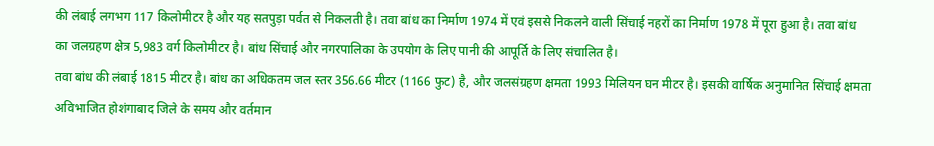की लंबाई लगभग 117 किलोमीटर है और यह सतपुड़ा पर्वत से निकलती है। तवा बांध का निर्माण 1974 में एवं इससे निकलने वाली सिंचाई नहरों का निर्माण 1978 में पूरा हुआ है। तवा बांध का जलग्रहण क्षेत्र 5,983 वर्ग किलोमीटर है। बांध सिंचाई और नगरपालिका के उपयोग के लिए पानी की आपूर्ति के लिए संचालित है।
तवा बांध की लंबाई 1815 मीटर है। बांध का अधिकतम जल स्तर 356.66 मीटर (1166 फुट) है, और जलसंग्रहण क्षमता 1993 मिलियन घन मीटर है। इसकी वार्षिक अनुमानित सिंचाई क्षमता अविभाजित होशंगाबाद जिले के समय और वर्तमान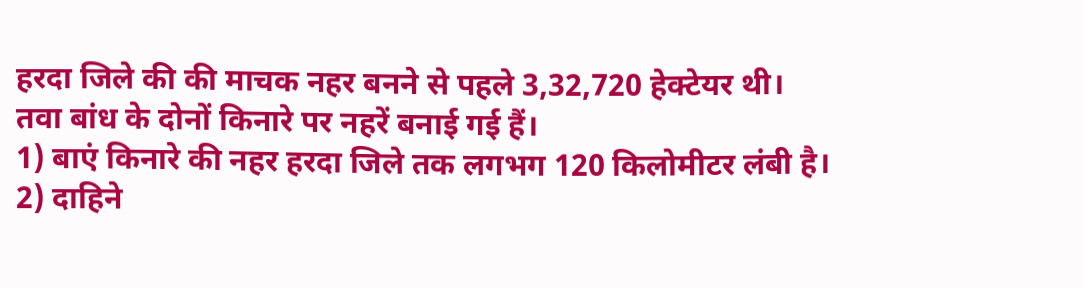हरदा जिले की की माचक नहर बनने से पहले 3,32,720 हेक्टेयर थी।
तवा बांध के दोनों किनारे पर नहरें बनाई गई हैं।
1) बाएं किनारे की नहर हरदा जिले तक लगभग 120 किलोमीटर लंबी है।
2) दाहिने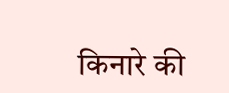किनारे की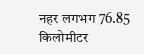नहर लगभग 76.85 किलोमीटर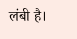लंबी है।